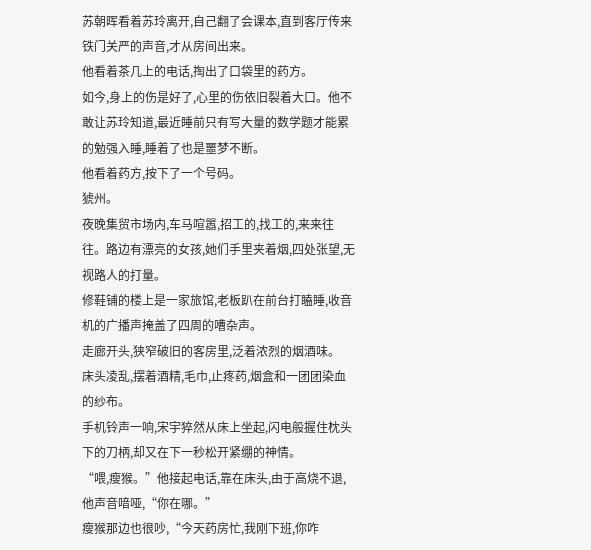苏朝晖看着苏玲离开,自己翻了会课本,直到客厅传来铁门关严的声音,才从房间出来。
他看着茶几上的电话,掏出了口袋里的药方。
如今,身上的伤是好了,心里的伤依旧裂着大口。他不敢让苏玲知道,最近睡前只有写大量的数学题才能累的勉强入睡,睡着了也是噩梦不断。
他看着药方,按下了一个号码。
猇州。
夜晚集贸市场内,车马喧嚣,招工的,找工的,来来往往。路边有漂亮的女孩,她们手里夹着烟,四处张望,无视路人的打量。
修鞋铺的楼上是一家旅馆,老板趴在前台打瞌睡,收音机的广播声掩盖了四周的嘈杂声。
走廊开头,狭窄破旧的客房里,泛着浓烈的烟酒味。
床头凌乱,摆着酒精,毛巾,止疼药,烟盒和一团团染血的纱布。
手机铃声一响,宋宇猝然从床上坐起,闪电般握住枕头下的刀柄,却又在下一秒松开紧绷的神情。
“喂,瘦猴。”他接起电话,靠在床头,由于高烧不退,他声音喑哑,“你在哪。”
瘦猴那边也很吵,“今天药房忙,我刚下班,你咋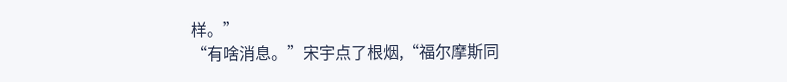样。”
“有啥消息。”宋宇点了根烟,“福尔摩斯同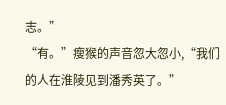志。”
“有。”瘦猴的声音忽大忽小,“我们的人在淮陵见到潘秀英了。”